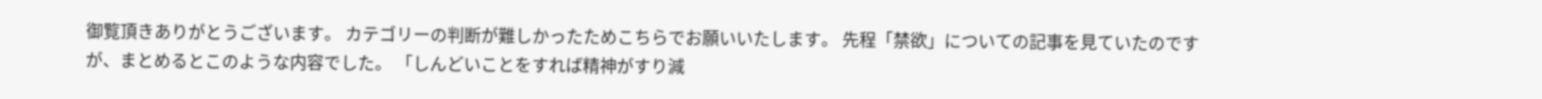御覧頂きありがとうございます。 カテゴリーの判断が難しかったためこちらでお願いいたします。 先程「禁欲」についての記事を見ていたのですが、まとめるとこのような内容でした。 「しんどいことをすれば精神がすり減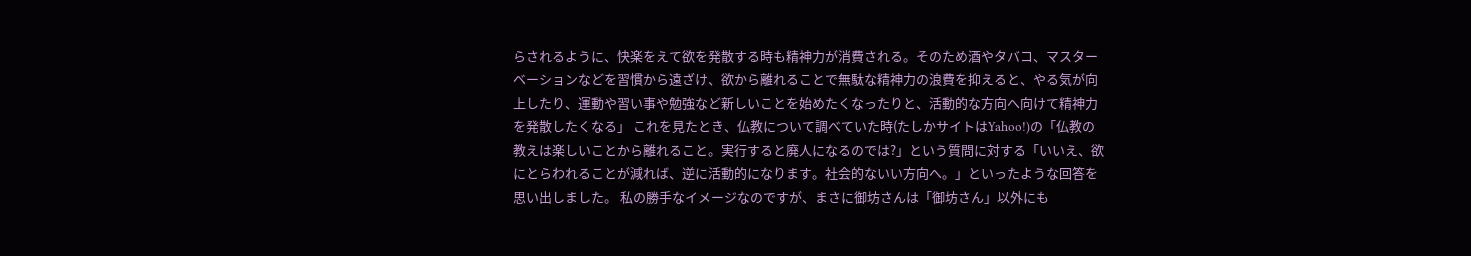らされるように、快楽をえて欲を発散する時も精神力が消費される。そのため酒やタバコ、マスターベーションなどを習慣から遠ざけ、欲から離れることで無駄な精神力の浪費を抑えると、やる気が向上したり、運動や習い事や勉強など新しいことを始めたくなったりと、活動的な方向へ向けて精神力を発散したくなる」 これを見たとき、仏教について調べていた時(たしかサイトはYahoo!)の「仏教の教えは楽しいことから離れること。実行すると廃人になるのでは?」という質問に対する「いいえ、欲にとらわれることが減れば、逆に活動的になります。社会的ないい方向へ。」といったような回答を思い出しました。 私の勝手なイメージなのですが、まさに御坊さんは「御坊さん」以外にも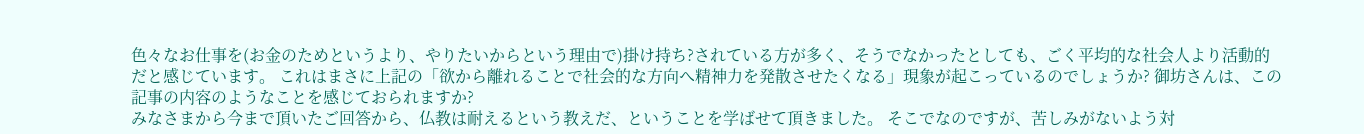色々なお仕事を(お金のためというより、やりたいからという理由で)掛け持ち?されている方が多く、そうでなかったとしても、ごく平均的な社会人より活動的だと感じています。 これはまさに上記の「欲から離れることで社会的な方向へ精神力を発散させたくなる」現象が起こっているのでしょうか? 御坊さんは、この記事の内容のようなことを感じておられますか?
みなさまから今まで頂いたご回答から、仏教は耐えるという教えだ、ということを学ばせて頂きました。 そこでなのですが、苦しみがないよう対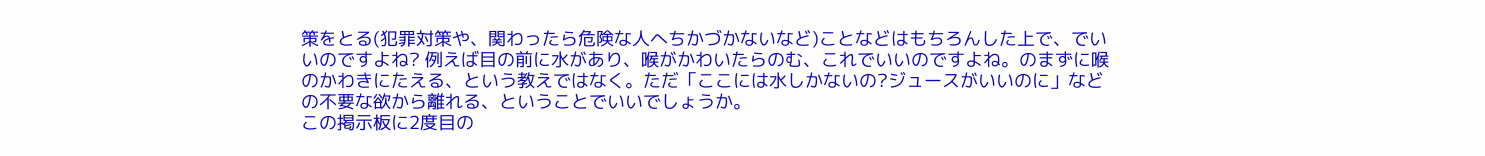策をとる(犯罪対策や、関わったら危険な人へちかづかないなど)ことなどはもちろんした上で、でいいのですよね? 例えば目の前に水があり、喉がかわいたらのむ、これでいいのですよね。のまずに喉のかわきにたえる、という教えではなく。ただ「ここには水しかないの?ジュースがいいのに」などの不要な欲から離れる、ということでいいでしょうか。
この掲示板に2度目の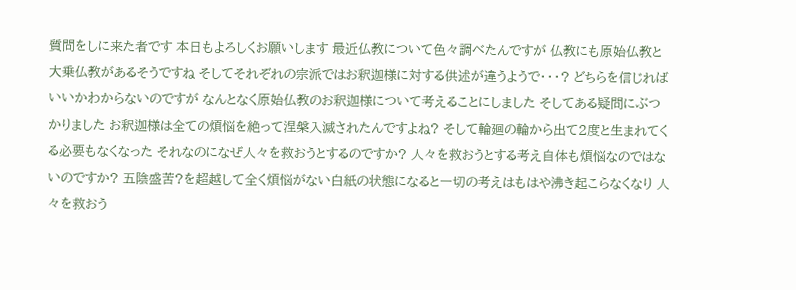質問をしに来た者です 本日もよろしくお願いします 最近仏教について色々調べたんですが 仏教にも原始仏教と大乗仏教があるそうですね そしてそれぞれの宗派ではお釈迦様に対する供述が違うようで・・・? どちらを信じればいいかわからないのですが なんとなく原始仏教のお釈迦様について考えることにしました そしてある疑問にぶつかりました お釈迦様は全ての煩悩を絶って涅槃入滅されたんですよね? そして輪廻の輪から出て2度と生まれてくる必要もなくなった それなのになぜ人々を救おうとするのですか? 人々を救おうとする考え自体も煩悩なのではないのですか? 五陰盛苦?を超越して全く煩悩がない白紙の状態になると一切の考えはもはや沸き起こらなくなり 人々を救おう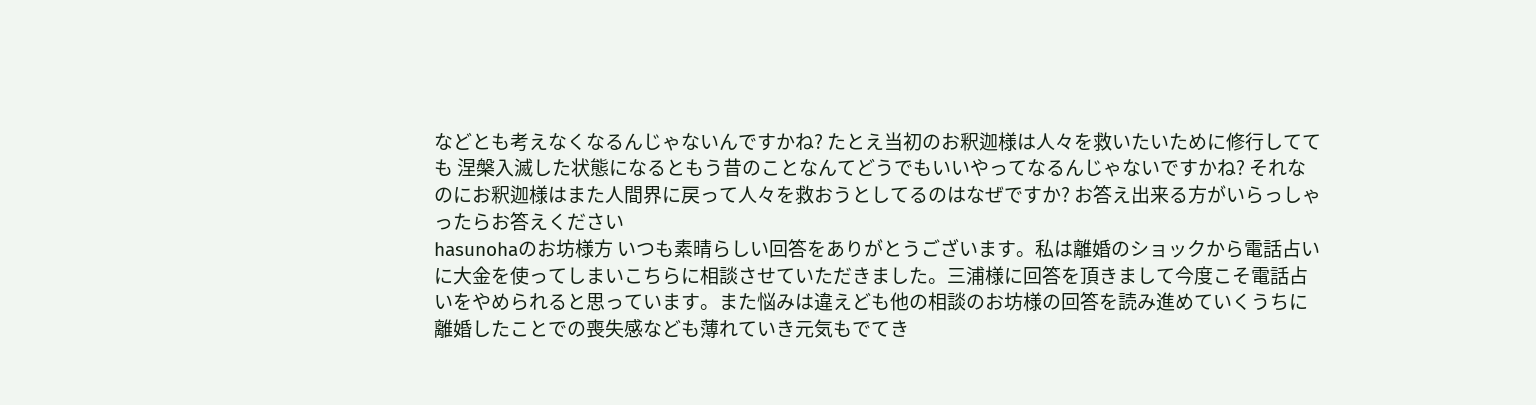などとも考えなくなるんじゃないんですかね? たとえ当初のお釈迦様は人々を救いたいために修行してても 涅槃入滅した状態になるともう昔のことなんてどうでもいいやってなるんじゃないですかね? それなのにお釈迦様はまた人間界に戻って人々を救おうとしてるのはなぜですか? お答え出来る方がいらっしゃったらお答えください
hasunohaのお坊様方 いつも素晴らしい回答をありがとうございます。私は離婚のショックから電話占いに大金を使ってしまいこちらに相談させていただきました。三浦様に回答を頂きまして今度こそ電話占いをやめられると思っています。また悩みは違えども他の相談のお坊様の回答を読み進めていくうちに離婚したことでの喪失感なども薄れていき元気もでてき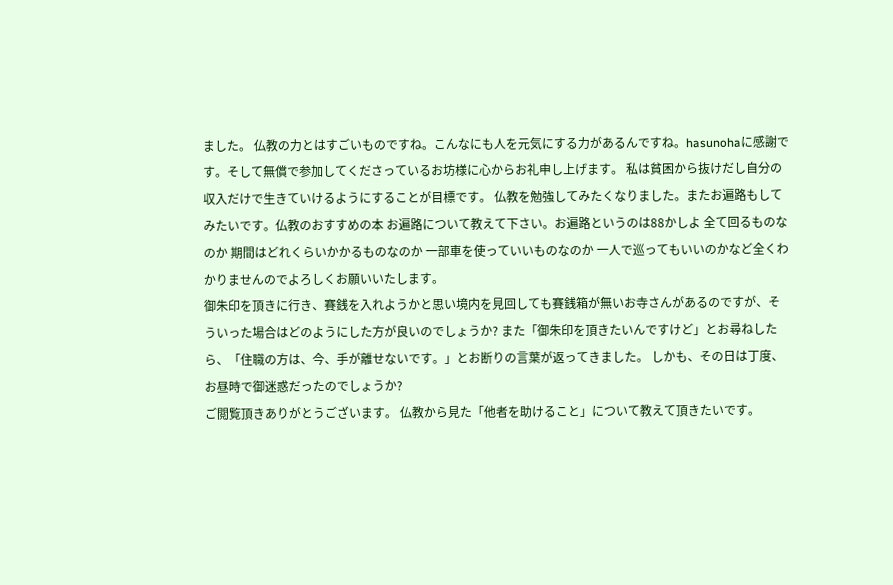ました。 仏教の力とはすごいものですね。こんなにも人を元気にする力があるんですね。hasunohaに感謝です。そして無償で参加してくださっているお坊様に心からお礼申し上げます。 私は貧困から抜けだし自分の収入だけで生きていけるようにすることが目標です。 仏教を勉強してみたくなりました。またお遍路もしてみたいです。仏教のおすすめの本 お遍路について教えて下さい。お遍路というのは88かしよ 全て回るものなのか 期間はどれくらいかかるものなのか 一部車を使っていいものなのか 一人で巡ってもいいのかなど全くわかりませんのでよろしくお願いいたします。
御朱印を頂きに行き、賽銭を入れようかと思い境内を見回しても賽銭箱が無いお寺さんがあるのですが、そういった場合はどのようにした方が良いのでしょうか? また「御朱印を頂きたいんですけど」とお尋ねしたら、「住職の方は、今、手が離せないです。」とお断りの言葉が返ってきました。 しかも、その日は丁度、お昼時で御迷惑だったのでしょうか?
ご閲覧頂きありがとうございます。 仏教から見た「他者を助けること」について教えて頂きたいです。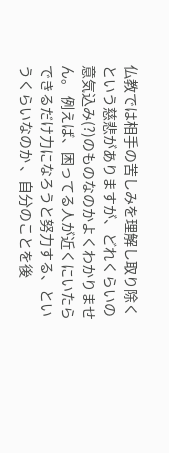仏教では相手の苦しみを理解し取り除くという慈悲がありますが、どれくらいの意気込み(?)のものなのかよくわかりません。 例えば、困ってる人が近くにいたらできるだけ力になろうと努力する、というくらいなのか 、自分のことを後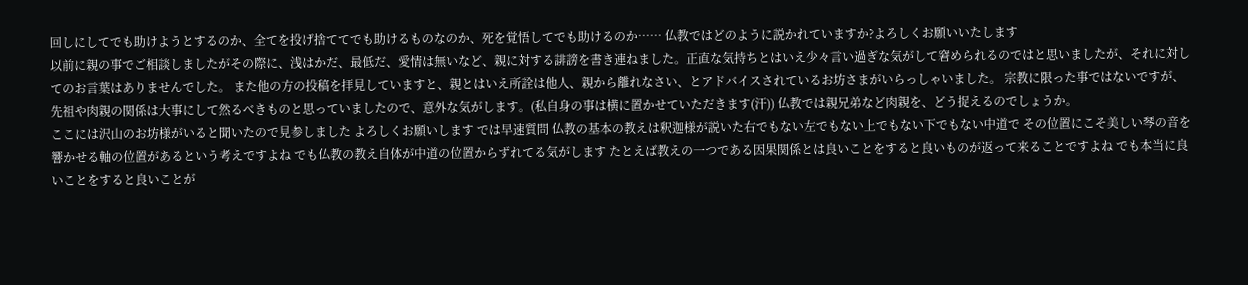回しにしてでも助けようとするのか、全てを投げ捨ててでも助けるものなのか、死を覚悟してでも助けるのか…… 仏教ではどのように説かれていますか?よろしくお願いいたします
以前に親の事でご相談しましたがその際に、浅はかだ、最低だ、愛情は無いなど、親に対する誹謗を書き連ねました。正直な気持ちとはいえ少々言い過ぎな気がして窘められるのではと思いましたが、それに対してのお言葉はありませんでした。 また他の方の投稿を拝見していますと、親とはいえ所詮は他人、親から離れなさい、とアドバイスされているお坊さまがいらっしゃいました。 宗教に限った事ではないですが、先祖や肉親の関係は大事にして然るべきものと思っていましたので、意外な気がします。(私自身の事は横に置かせていただきます(汗)) 仏教では親兄弟など肉親を、どう捉えるのでしょうか。
ここには沢山のお坊様がいると聞いたので見参しました よろしくお願いします では早速質問 仏教の基本の教えは釈迦様が説いた右でもない左でもない上でもない下でもない中道で その位置にこそ美しい琴の音を響かせる軸の位置があるという考えですよね でも仏教の教え自体が中道の位置からずれてる気がします たとえば教えの一つである因果関係とは良いことをすると良いものが返って来ることですよね でも本当に良いことをすると良いことが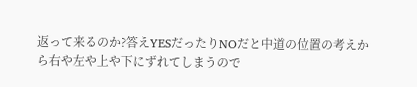返って来るのか?答えYESだったりNOだと中道の位置の考えから右や左や上や下にずれてしまうので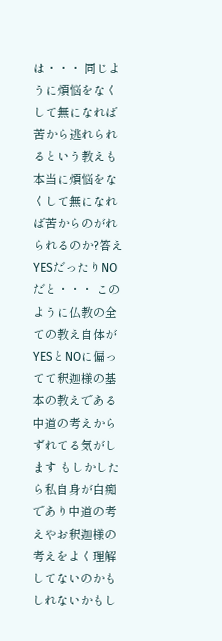は・・・ 同じように煩悩をなくして無になれば苦から逃れられるという教えも 本当に煩悩をなくして無になれば苦からのがれられるのか?答えYESだったりNOだと・・・ このように仏教の全ての教え自体がYESとNOに偏ってて釈迦様の基本の教えである中道の考えからずれてる気がします もしかしたら私自身が白痴であり中道の考えやお釈迦様の考えをよく理解してないのかもしれないかもし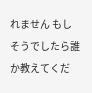れません もしそうでしたら誰か教えてくだ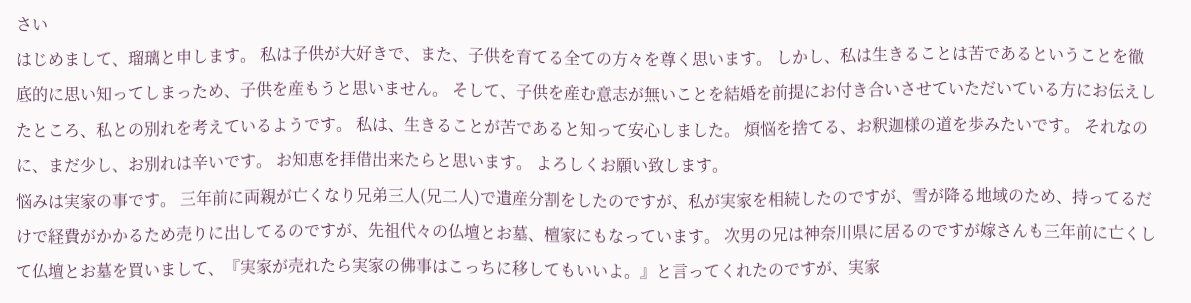さい
はじめまして、瑠璃と申します。 私は子供が大好きで、また、子供を育てる全ての方々を尊く思います。 しかし、私は生きることは苦であるということを徹底的に思い知ってしまっため、子供を産もうと思いません。 そして、子供を産む意志が無いことを結婚を前提にお付き合いさせていただいている方にお伝えしたところ、私との別れを考えているようです。 私は、生きることが苦であると知って安心しました。 煩悩を捨てる、お釈迦様の道を歩みたいです。 それなのに、まだ少し、お別れは辛いです。 お知恵を拝借出来たらと思います。 よろしくお願い致します。
悩みは実家の事です。 三年前に両親が亡くなり兄弟三人(兄二人)で遺産分割をしたのですが、私が実家を相続したのですが、雪が降る地域のため、持ってるだけで経費がかかるため売りに出してるのですが、先祖代々の仏壇とお墓、檀家にもなっています。 次男の兄は神奈川県に居るのですが嫁さんも三年前に亡くして仏壇とお墓を買いまして、『実家が売れたら実家の佛事はこっちに移してもいいよ。』と言ってくれたのですが、実家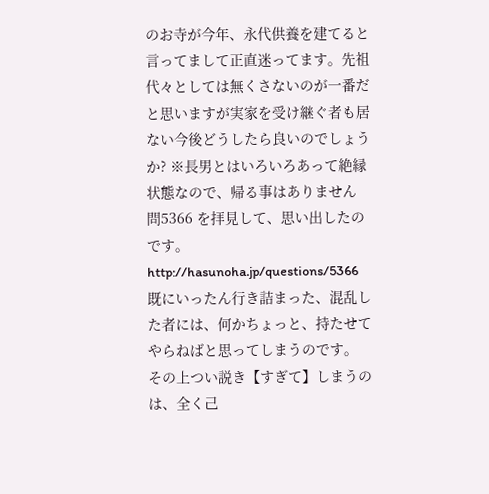のお寺が今年、永代供養を建てると言ってまして正直迷ってます。先祖代々としては無くさないのが一番だと思いますが実家を受け継ぐ者も居ない今後どうしたら良いのでしょうか? ※長男とはいろいろあって絶縁状態なので、帰る事はありません
問5366 を拝見して、思い出したのです。 http://hasunoha.jp/questions/5366 既にいったん行き詰まった、混乱した者には、何かちょっと、持たせてやらねばと思ってしまうのです。 その上つい説き【すぎて】しまうのは、全く己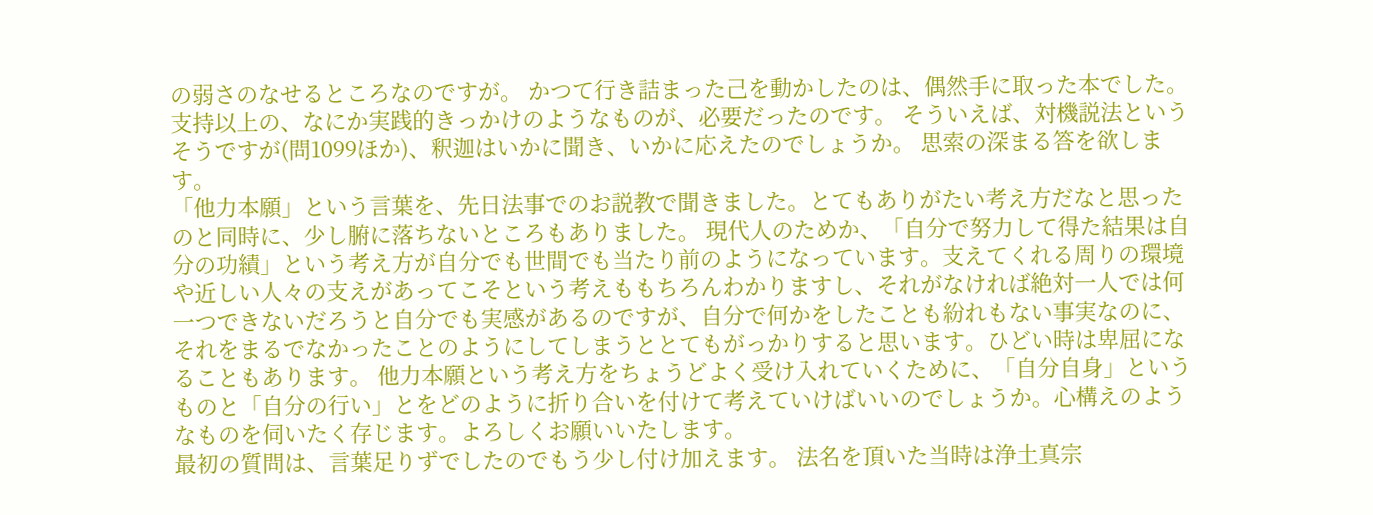の弱さのなせるところなのですが。 かつて行き詰まった己を動かしたのは、偶然手に取った本でした。 支持以上の、なにか実践的きっかけのようなものが、必要だったのです。 そういえば、対機説法というそうですが(問1099ほか)、釈迦はいかに聞き、いかに応えたのでしょうか。 思索の深まる答を欲します。
「他力本願」という言葉を、先日法事でのお説教で聞きました。とてもありがたい考え方だなと思ったのと同時に、少し腑に落ちないところもありました。 現代人のためか、「自分で努力して得た結果は自分の功績」という考え方が自分でも世間でも当たり前のようになっています。支えてくれる周りの環境や近しい人々の支えがあってこそという考えももちろんわかりますし、それがなければ絶対一人では何一つできないだろうと自分でも実感があるのですが、自分で何かをしたことも紛れもない事実なのに、それをまるでなかったことのようにしてしまうととてもがっかりすると思います。ひどい時は卑屈になることもあります。 他力本願という考え方をちょうどよく受け入れていくために、「自分自身」というものと「自分の行い」とをどのように折り合いを付けて考えていけばいいのでしょうか。心構えのようなものを伺いたく存じます。よろしくお願いいたします。
最初の質問は、言葉足りずでしたのでもう少し付け加えます。 法名を頂いた当時は浄土真宗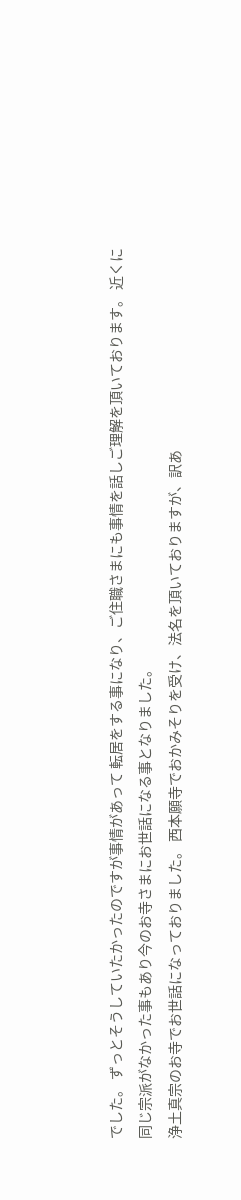でした。 ずっとそうしていたかったのですが事情があって 転居をする事になり、ご住職さまにも事情を話しご理解を頂いております。 近くに同じ宗派がなかった事もあり今のお寺さまにお世話になる事となりました。
浄土真宗のお寺でお世話になっておりました。 西本願寺でおかみそりを受け、法名を頂いておりますが、訳あ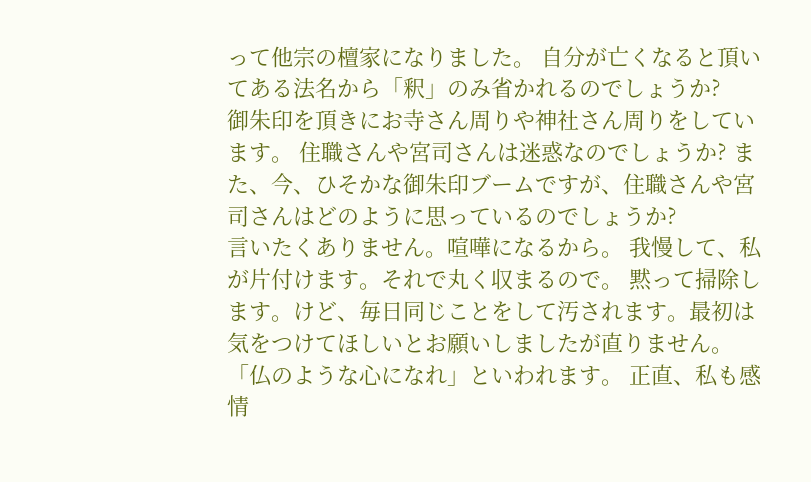って他宗の檀家になりました。 自分が亡くなると頂いてある法名から「釈」のみ省かれるのでしょうか?
御朱印を頂きにお寺さん周りや神社さん周りをしています。 住職さんや宮司さんは迷惑なのでしょうか? また、今、ひそかな御朱印ブームですが、住職さんや宮司さんはどのように思っているのでしょうか?
言いたくありません。喧嘩になるから。 我慢して、私が片付けます。それで丸く収まるので。 黙って掃除します。けど、毎日同じことをして汚されます。最初は 気をつけてほしいとお願いしましたが直りません。 「仏のような心になれ」といわれます。 正直、私も感情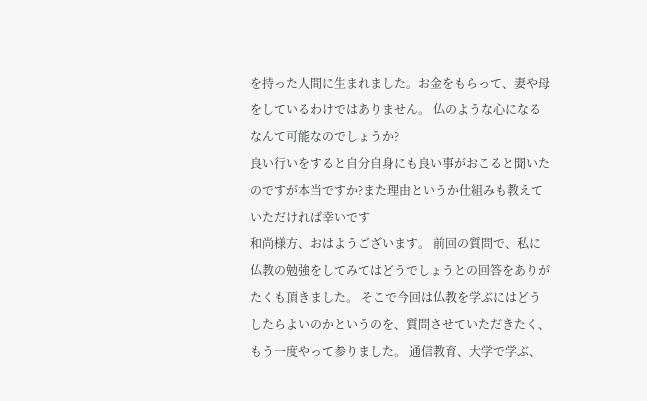を持った人間に生まれました。お金をもらって、妻や母をしているわけではありません。 仏のような心になるなんて可能なのでしょうか?
良い行いをすると自分自身にも良い事がおこると聞いたのですが本当ですか?また理由というか仕組みも教えていただければ幸いです
和尚様方、おはようございます。 前回の質問で、私に仏教の勉強をしてみてはどうでしょうとの回答をありがたくも頂きました。 そこで今回は仏教を学ぶにはどうしたらよいのかというのを、質問させていただきたく、もう一度やって参りました。 通信教育、大学で学ぶ、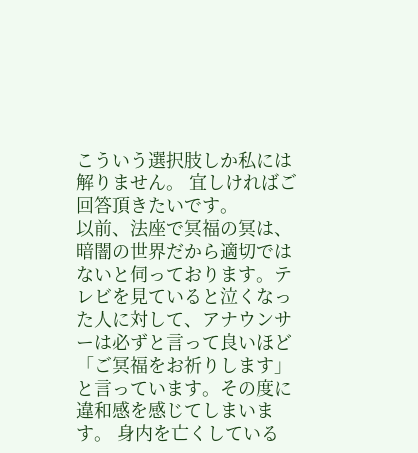こういう選択肢しか私には解りません。 宜しければご回答頂きたいです。
以前、法座で冥福の冥は、暗闇の世界だから適切ではないと伺っております。テレビを見ていると泣くなった人に対して、アナウンサーは必ずと言って良いほど「ご冥福をお祈りします」と言っています。その度に違和感を感じてしまいます。 身内を亡くしている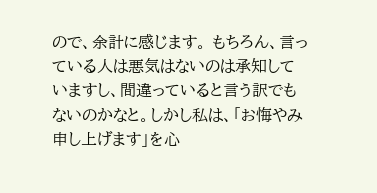ので、余計に感じます。 もちろん、言っている人は悪気はないのは承知していますし、間違っていると言う訳でもないのかなと。しかし私は、「お悔やみ申し上げます」を心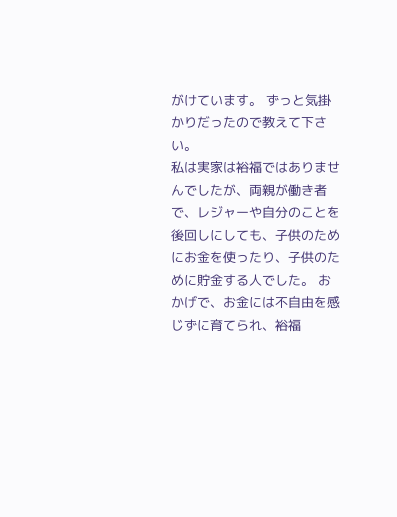がけています。 ずっと気掛かりだったので教えて下さい。
私は実家は裕福ではありませんでしたが、両親が働き者で、レジャーや自分のことを後回しにしても、子供のためにお金を使ったり、子供のために貯金する人でした。 おかげで、お金には不自由を感じずに育てられ、裕福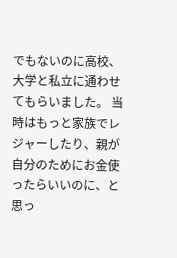でもないのに高校、大学と私立に通わせてもらいました。 当時はもっと家族でレジャーしたり、親が自分のためにお金使ったらいいのに、と思っ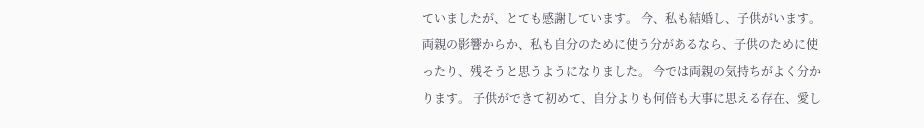ていましたが、とても感謝しています。 今、私も結婚し、子供がいます。 両親の影響からか、私も自分のために使う分があるなら、子供のために使ったり、残そうと思うようになりました。 今では両親の気持ちがよく分かります。 子供ができて初めて、自分よりも何倍も大事に思える存在、愛し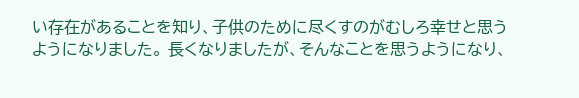い存在があることを知り、子供のために尽くすのがむしろ幸せと思うようになりました。 長くなりましたが、そんなことを思うようになり、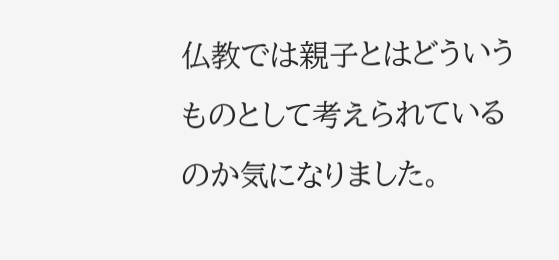仏教では親子とはどういうものとして考えられているのか気になりました。